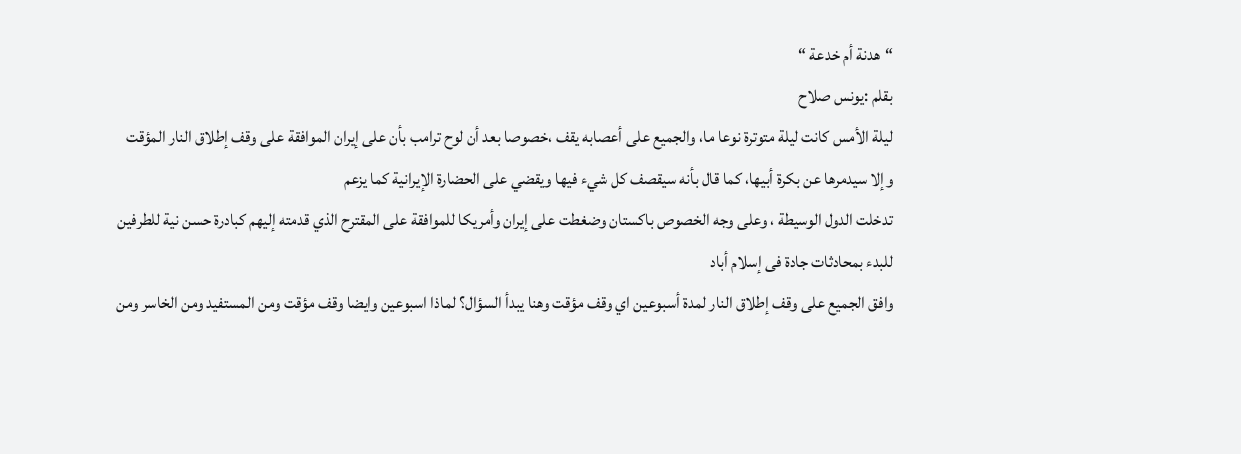“هدنة أم خدعة “
بقلم :يونس صلاح
ليلة الأمس كانت ليلة متوترة نوعا ما، والجميع على أعصابه يقف ،خصوصا بعد أن لوح ترامب بأن على إيران الموافقة على وقف إطلاق النار المؤقت وإلا سيدمرها عن بكرة أبيها، كما قال بأنه سيقصف كل شيء فيها ويقضي على الحضارة الإيرانية كما يزعم
تدخلت الدول الوسيطة ، وعلى وجه الخصوص باكستان وضغطت على إيران وأمريكا للموافقة على المقترح الذي قدمته إليهم كبادرة حسن نية للطرفين للبدء بمحادثات جادة فى إسلام أباد
وافق الجميع على وقف إطلاق النار لمدة أسبوعين اي وقف مؤقت وهنا يبدأ السؤال؟ لماذا اسبوعين وايضا وقف مؤقت ومن المستفيد ومن الخاسر ومن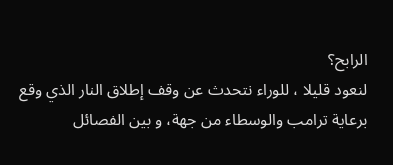الرابح؟
لنعود قليلا ، للوراء نتحدث عن وقف إطلاق النار الذي وقع برعاية ترامب والوسطاء من جهة، و بين الفصائل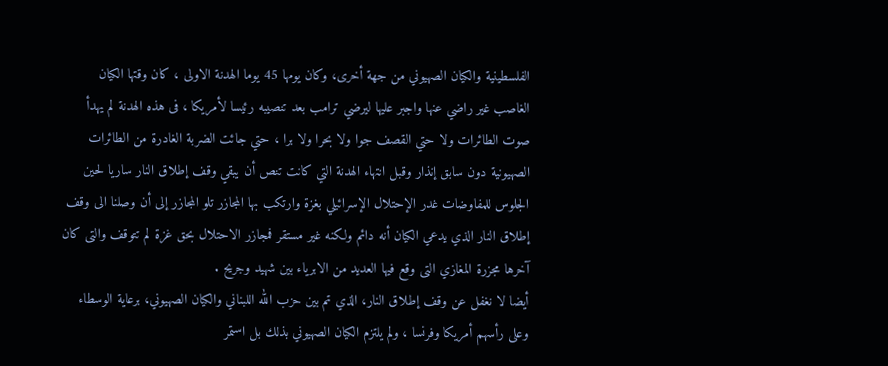الفلسطينية والكيان الصهيوني من جهة أخرى، وكان يومها 45 يوما الهدنة الاولى ، كان وقتها الكيان الغاصب غير راضي عنها واجبر عليها ليرضي ترامب بعد تنصيبه رئيسا لأمريكا ، فى هذه الهدنة لم يهدأ صوت الطائرات ولا حتي القصف جوا ولا بحرا ولا برا ، حتي جائت الضربة الغادرة من الطائرات الصهيونية دون سابق إنذار وقبل انتهاء الهدنة التي كانت تنص أن يبقي وقف إطلاق النار ساريا لحين الجلوس للمفاوضات غدر الإحتلال الإسرائيلي بغزة وارتكب بها المجازر تلو المجازر إلى أن وصلنا الى وقف إطلاق النار الذي يدعي الكيان أنه دائم ولكنه غير مستقر فمجازر الاحتلال بحق غزة لم تتوقف والتى كان آخرها مجزرة المغازي التى وقع فيها العديد من الابرياء بين شهيد وجريح .
أيضا لا نغفل عن وقف إطلاق النار، الذي تم بين حزب الله اللبناني والكيان الصهيوني، برعاية الوسطاء وعلى رأسهم أمريكا وفرنسا ، ولم يلتزم الكيان الصهيوني بذلك بل استمر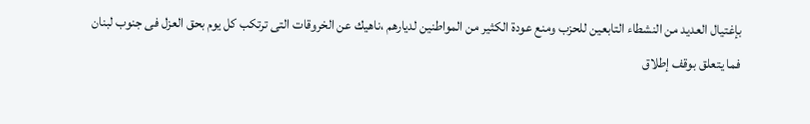بإغتيال العديد من النشطاء التابعين للحزب ومنع عودة الكثير من المواطنين لديارهم ،ناهيك عن الخروقات التى ترتكب كل يوم بحق العزل فى جنوب لبنان
فما يتعلق بوقف إطلاق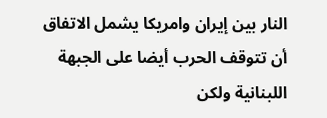النار بين إيران وامريكا يشمل الاتفاق أن تتوقف الحرب أيضا على الجبهة اللبنانية ولكن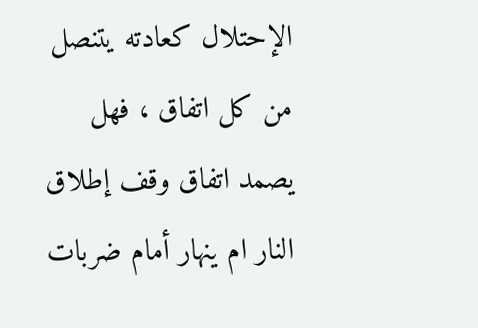الإحتلال كعادته يتنصل من كل اتفاق ، فهل يصمد اتفاق وقف إطلاق النار ام ينهار أمام ضربات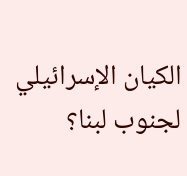الكيان الإسرائيلي لجنوب لبنا؟